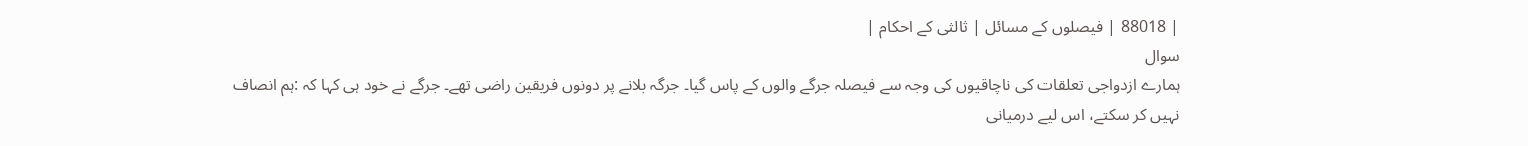| 88018 | فیصلوں کے مسائل | ثالثی کے احکام |
سوال
ہمارے ازدواجی تعلقات کی ناچاقیوں کی وجہ سے فیصلہ جرگے والوں کے پاس گیا۔ جرگہ بلانے پر دونوں فریقین راضی تھے۔ جرگے نے خود ہی کہا کہ :ہم انصاف نہیں کر سکتے، اس لیے درمیانی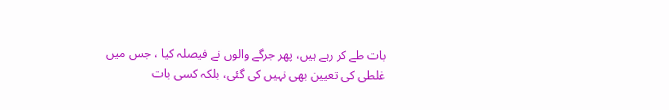بات طے کر رہے ہیں، پھر جرگے والوں نے فیصلہ کیا ، جس میں غلطی کی تعیین بھی نہیں کی گئی، بلکہ کسی بات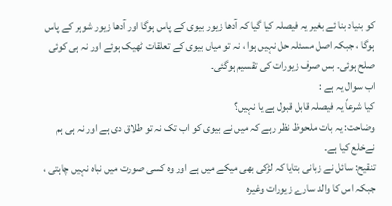کو بنیاد بنا ئے بغیر یہ فیصلہ کیا گیا کہ آدھا زیور بیوی کے پاس ہوگا اور آدھا زیور شوہر کے پاس ہوگا ، جبکہ اصل مسئلہ حل نہیں ہوا ، نہ تو میاں بیوی کے تعلقات ٹھیک ہوئے اور نہ ہی کوئی صلح ہوئی۔ بس صرف زیورات کی تقسیم ہوگئی۔
اب سوال یہ ہے :
کیا شرعاً یہ فیصلہ قابل قبول ہے یا نہیں؟
وضاحت: یہ بات ملحوظ نظر رہے کہ میں نے بیوی کو اب تک نہ تو طلاق دی ہے اور نہ ہی ہم نےخلع کیا ہے۔
تنقیح: سائل نے زبانی بتایا کہ لڑکی بھی میکے میں ہے اور وہ کسی صورت میں نباہ نہیں چاہتی ، جبکہ اس کا والد سارے زیورات وغیرہ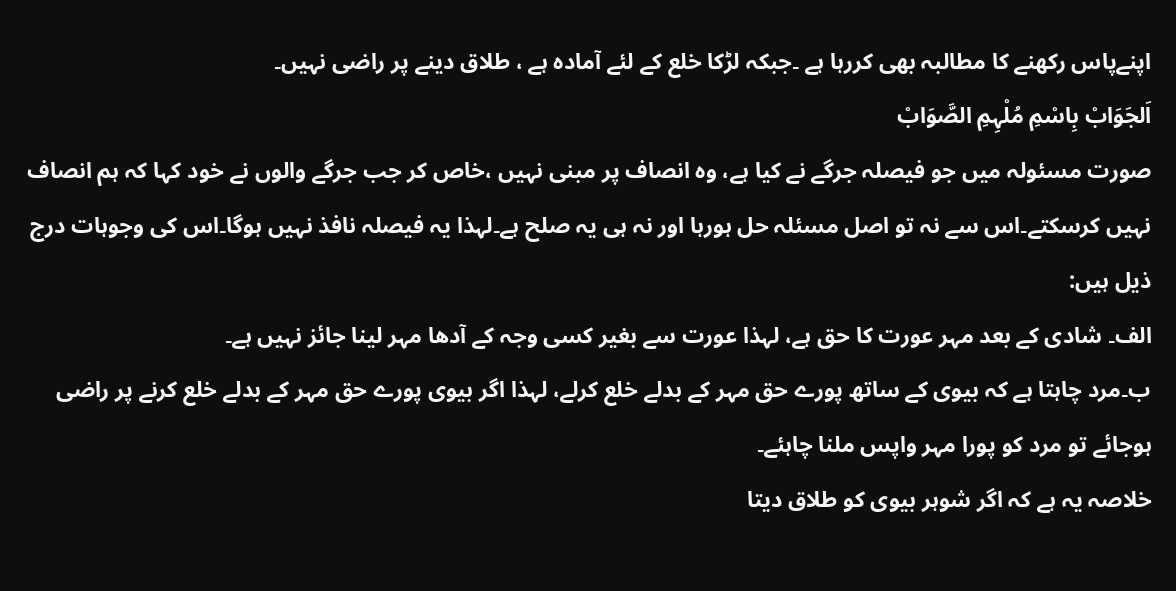اپنےپاس رکھنے کا مطالبہ بھی کررہا ہے ۔جبکہ لڑکا خلع کے لئے آمادہ ہے ، طلاق دینے پر راضی نہیں۔
اَلجَوَابْ بِاسْمِ مُلْہِمِ الصَّوَابْ
صورت مسئولہ میں جو فیصلہ جرگے نے کیا ہے، وہ انصاف پر مبنی نہیں ،خاص کر جب جرگے والوں نے خود کہا کہ ہم انصاف نہیں کرسکتے۔اس سے نہ تو اصل مسئلہ حل ہورہا اور نہ ہی یہ صلح ہے۔لہذا یہ فیصلہ نافذ نہیں ہوگا۔اس کی وجوہات درج ذیل ہیں:
الف۔ شادی کے بعد مہر عورت کا حق ہے، لہذا عورت سے بغیر کسی وجہ کے آدھا مہر لینا جائز نہیں ہے۔
ب۔مرد چاہتا ہے کہ بیوی کے ساتھ پورے حق مہر کے بدلے خلع کرلے، لہذا اگر بیوی پورے حق مہر کے بدلے خلع کرنے پر راضی ہوجائے تو مرد کو پورا مہر واپس ملنا چاہئے۔
خلاصہ یہ ہے کہ اگر شوہر بیوی کو طلاق دیتا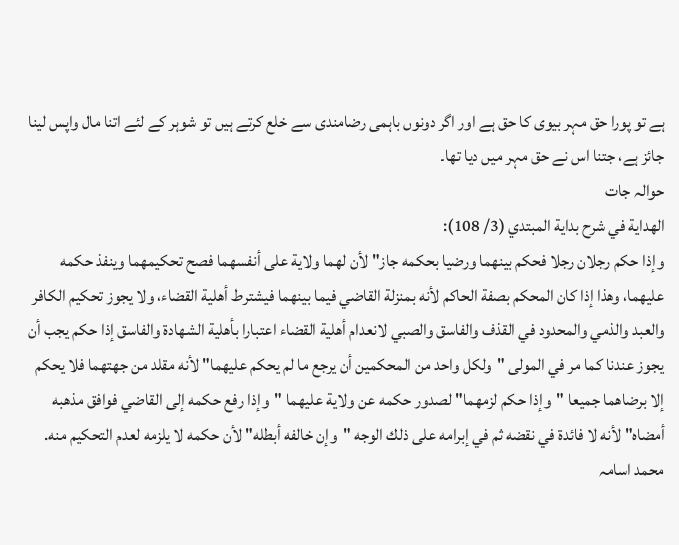ہے تو پورا حق مہر بیوی کا حق ہے اور اگر دونوں باہمی رضامندی سے خلع کرتے ہیں تو شوہر کے لئے اتنا مال واپس لینا جائز ہے، جتنا اس نے حق مہر میں دیا تھا۔
حوالہ جات
الهداية في شرح بداية المبتدي (3/ 108):
وإذا حكم رجلان رجلا فحكم بينهما ورضيا بحكمه جاز" لأن لهما ولاية على أنفسهما فصح تحكيمهما وينفذ حكمه عليهما، وهذا إذا كان المحكم بصفة الحاكم لأنه بمنزلة القاضي فيما بينهما فيشترط أهلية القضاء، ولا يجوز تحكيم الكافر والعبد والذمي والمحدود في القذف والفاسق والصبي لانعدام أهلية القضاء اعتبارا بأهلية الشهادة والفاسق إذا حكم يجب أن يجوز عندنا كما مر في المولى "ولكل واحد من المحكمين أن يرجع ما لم يحكم عليهما" لأنه مقلد من جهتهما فلا يحكم إلا برضاهما جميعا "وإذا حكم لزمهما" لصدور حكمه عن ولاية عليهما "وإذا رفع حكمه إلى القاضي فوافق مذهبه أمضاه" لأنه لا فائدة في نقضه ثم في إبرامه على ذلك الوجه "وإن خالفه أبطله" لأن حكمه لا يلزمه لعدم التحكيم منه.
محمد اسامہ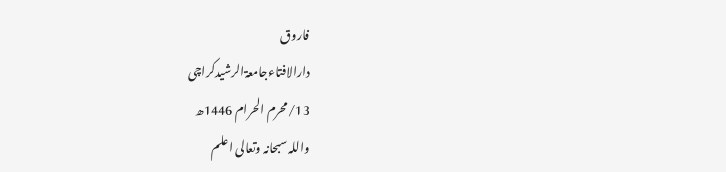فاروق
دارالافتاءجامعۃالرشیدکراچی
13/محرم الحرام 1446ھ
واللہ سبحانہ وتعالی اعلم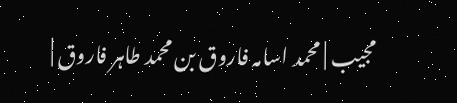مجیب | محمد اسامہ فاروق بن محمد طاہر فاروق |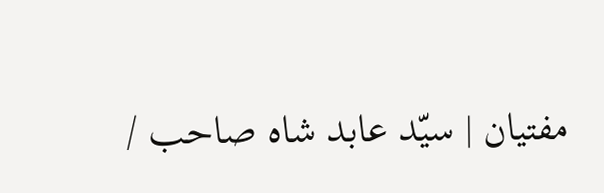مفتیان | سیّد عابد شاہ صاحب /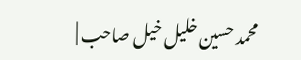محمد حسین خلیل خیل صاحب |